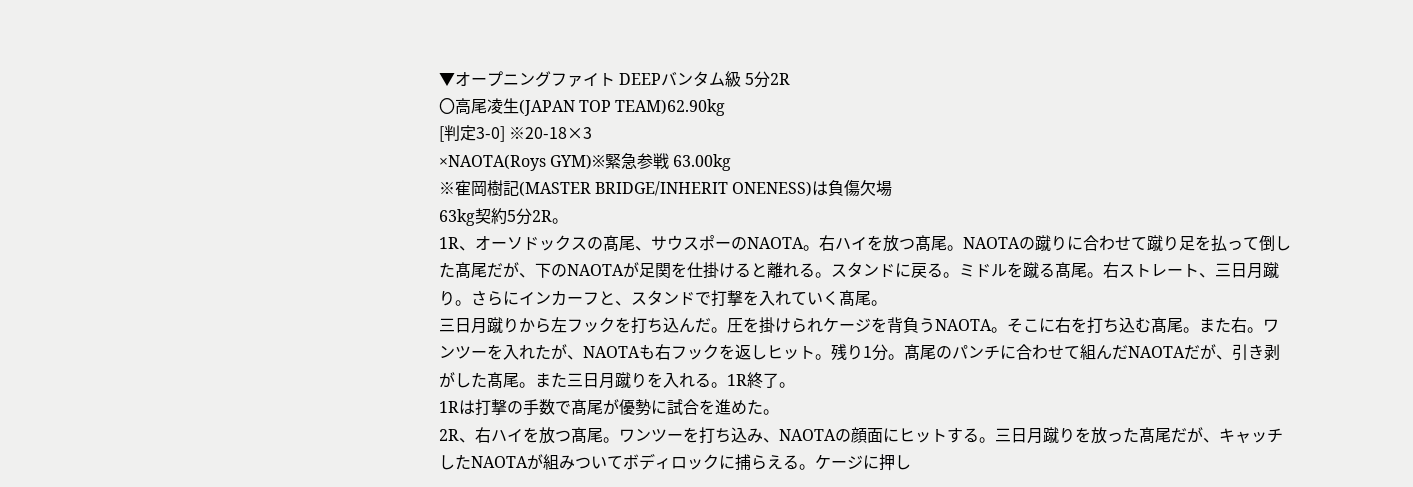▼オープニングファイト DEEPバンタム級 5分2R
〇高尾凌生(JAPAN TOP TEAM)62.90kg
[判定3-0] ※20-18×3
×NAOTA(Roys GYM)※緊急参戦 63.00kg
※寉岡樹記(MASTER BRIDGE/INHERIT ONENESS)は負傷欠場
63kg契約5分2R。
1R、オーソドックスの髙尾、サウスポーのNAOTA。右ハイを放つ髙尾。NAOTAの蹴りに合わせて蹴り足を払って倒した髙尾だが、下のNAOTAが足関を仕掛けると離れる。スタンドに戻る。ミドルを蹴る髙尾。右ストレート、三日月蹴り。さらにインカーフと、スタンドで打撃を入れていく髙尾。
三日月蹴りから左フックを打ち込んだ。圧を掛けられケージを背負うNAOTA。そこに右を打ち込む髙尾。また右。ワンツーを入れたが、NAOTAも右フックを返しヒット。残り1分。髙尾のパンチに合わせて組んだNAOTAだが、引き剥がした髙尾。また三日月蹴りを入れる。1R終了。
1Rは打撃の手数で髙尾が優勢に試合を進めた。
2R、右ハイを放つ髙尾。ワンツーを打ち込み、NAOTAの顔面にヒットする。三日月蹴りを放った髙尾だが、キャッチしたNAOTAが組みついてボディロックに捕らえる。ケージに押し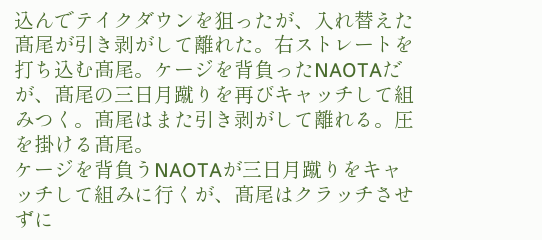込んでテイクダウンを狙ったが、入れ替えた髙尾が引き剥がして離れた。右ストレートを打ち込む髙尾。ケージを背負ったNAOTAだが、髙尾の三日月蹴りを再びキャッチして組みつく。髙尾はまた引き剥がして離れる。圧を掛ける髙尾。
ケージを背負うNAOTAが三日月蹴りをキャッチして組みに行くが、髙尾はクラッチさせずに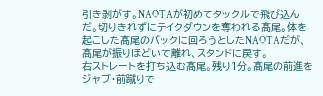引き剥がす。NAOTAが初めてタックルで飛び込んだ。切りきれずにテイクダウンを奪われる髙尾。体を起こした髙尾のバックに回ろうとしたNAOTAだが、髙尾が振りほどいて離れ、スタンドに戻す。
右ストレートを打ち込む髙尾。残り1分。髙尾の前進をジャブ・前蹴りで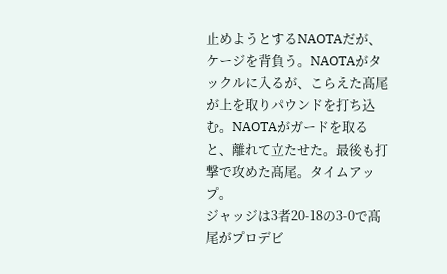止めようとするNAOTAだが、ケージを背負う。NAOTAがタックルに入るが、こらえた髙尾が上を取りパウンドを打ち込む。NAOTAがガードを取ると、離れて立たせた。最後も打撃で攻めた髙尾。タイムアップ。
ジャッジは3者20-18の3-0で髙尾がプロデビ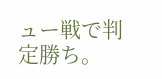ュー戦で判定勝ち。